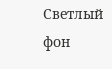Светлый фон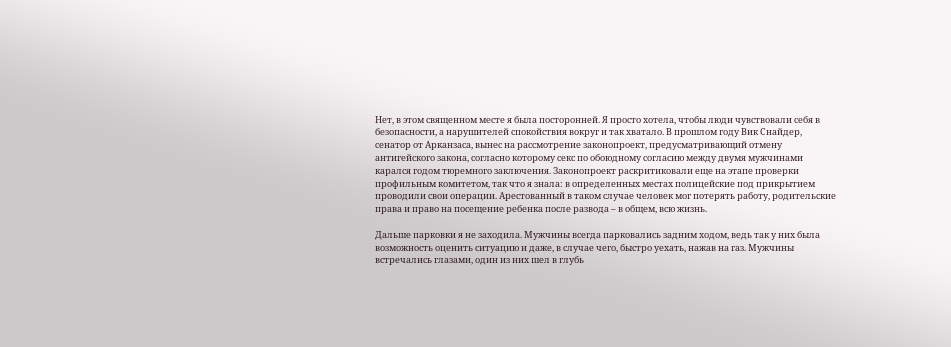Нет, в этом священном месте я была посторонней. Я просто хотела, чтобы люди чувствовали себя в безопасности, а нарушителей спокойствия вокруг и так хватало. В прошлом году Вик Снайдер, сенатор от Арканзаса, вынес на рассмотрение законопроект, предусматривающий отмену антигейского закона, согласно которому секс по обоюдному согласию между двумя мужчинами карался годом тюремного заключения. Законопроект раскритиковали еще на этапе проверки профильным комитетом, так что я знала: в определенных местах полицейские под прикрытием проводили свои операции. Арестованный в таком случае человек мог потерять работу, родительские права и право на посещение ребенка после развода – в общем, всю жизнь.

Дальше парковки я не заходила. Мужчины всегда парковались задним ходом, ведь так у них была возможность оценить ситуацию и даже, в случае чего, быстро уехать, нажав на газ. Мужчины встречались глазами, один из них шел в глубь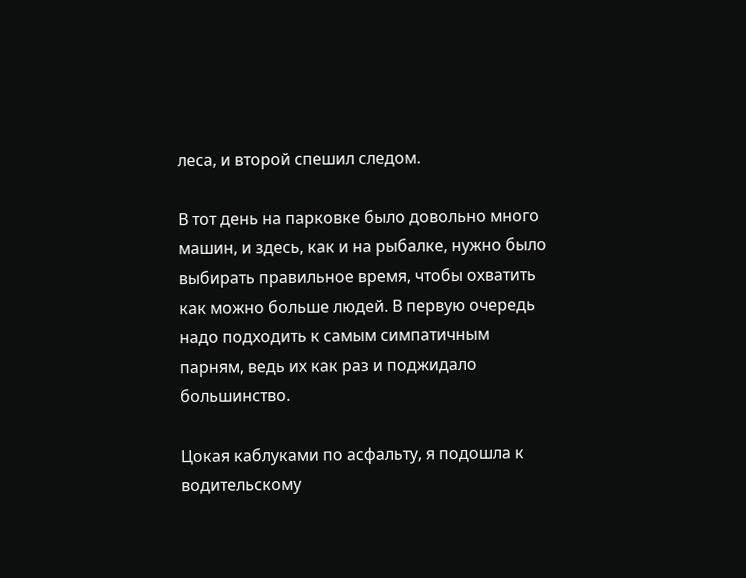леса, и второй спешил следом.

В тот день на парковке было довольно много машин, и здесь, как и на рыбалке, нужно было выбирать правильное время, чтобы охватить как можно больше людей. В первую очередь надо подходить к самым симпатичным парням, ведь их как раз и поджидало большинство.

Цокая каблуками по асфальту, я подошла к водительскому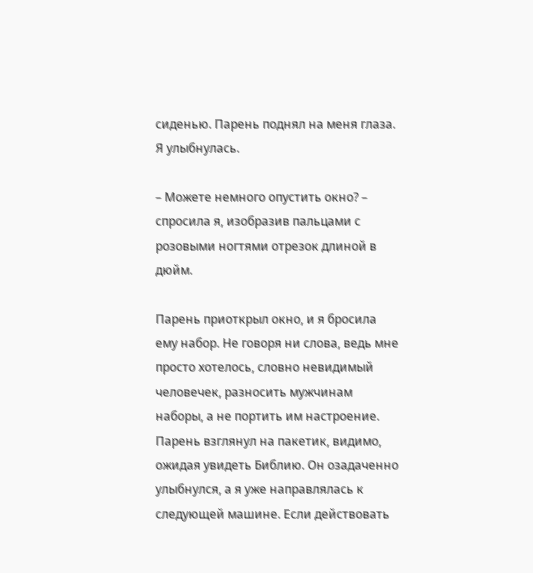сиденью. Парень поднял на меня глаза. Я улыбнулась.

– Можете немного опустить окно? – спросила я, изобразив пальцами с розовыми ногтями отрезок длиной в дюйм.

Парень приоткрыл окно, и я бросила ему набор. Не говоря ни слова, ведь мне просто хотелось, словно невидимый человечек, разносить мужчинам наборы, а не портить им настроение. Парень взглянул на пакетик, видимо, ожидая увидеть Библию. Он озадаченно улыбнулся, а я уже направлялась к следующей машине. Если действовать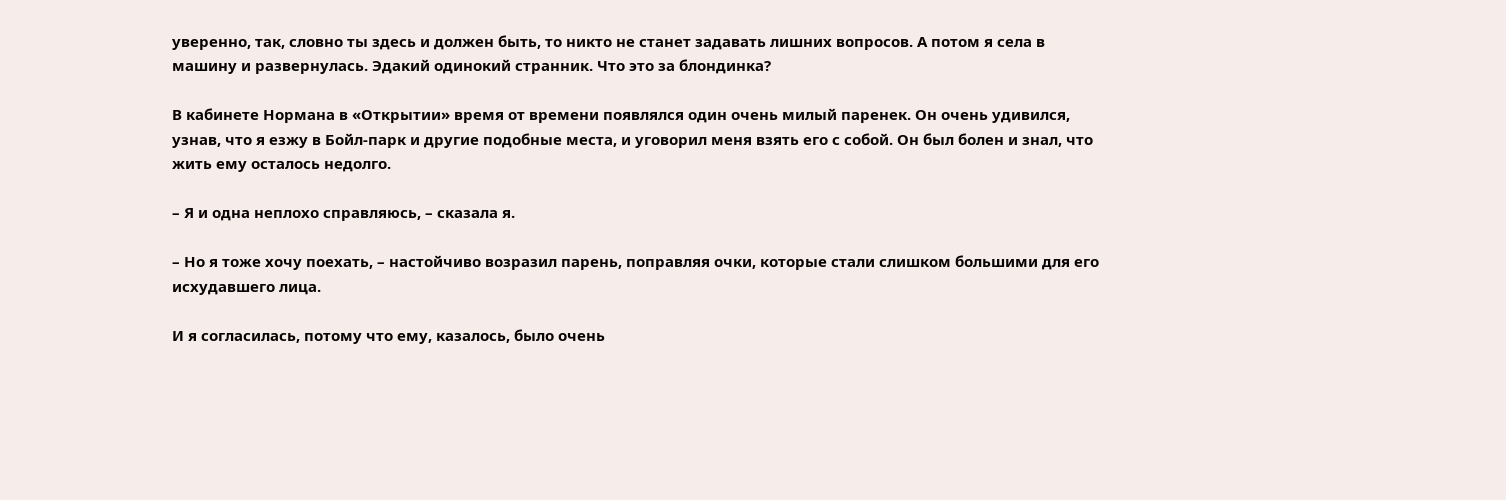уверенно, так, словно ты здесь и должен быть, то никто не станет задавать лишних вопросов. А потом я села в машину и развернулась. Эдакий одинокий странник. Что это за блондинка?

В кабинете Нормана в «Открытии» время от времени появлялся один очень милый паренек. Он очень удивился, узнав, что я езжу в Бойл-парк и другие подобные места, и уговорил меня взять его с собой. Он был болен и знал, что жить ему осталось недолго.

– Я и одна неплохо справляюсь, – сказала я.

– Но я тоже хочу поехать, – настойчиво возразил парень, поправляя очки, которые стали слишком большими для его исхудавшего лица.

И я согласилась, потому что ему, казалось, было очень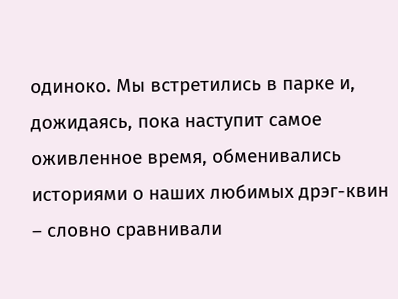одиноко. Мы встретились в парке и, дожидаясь, пока наступит самое оживленное время, обменивались историями о наших любимых дрэг-квин – словно сравнивали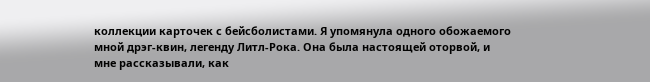коллекции карточек с бейсболистами. Я упомянула одного обожаемого мной дрэг-квин, легенду Литл-Рока. Она была настоящей оторвой, и мне рассказывали, как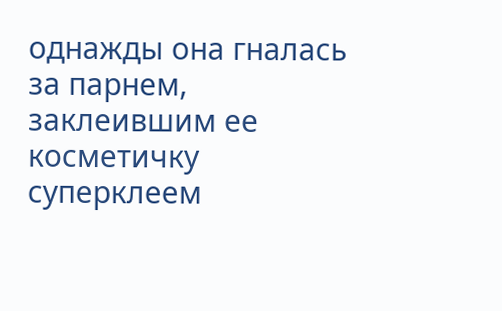однажды она гналась за парнем, заклеившим ее косметичку суперклеем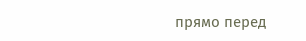прямо перед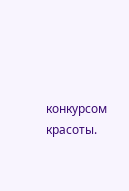конкурсом красоты.